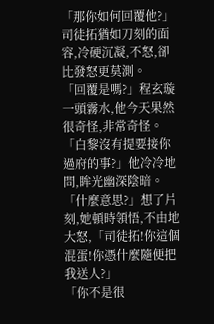「那你如何回覆他?」司徒拓猶如刀刻的面容,冷硬沉凝,不怒,卻比發怒更莫測。
「回覆是嗎?」程玄璇一頭霧水,他今天果然很奇怪,非常奇怪。
「白黎沒有提要接你過府的事?」他冷冷地問,眸光幽深陰暗。
「什麼意思?」想了片刻,她頓時領悟,不由地大怒,「司徒拓!你這個混蛋!你憑什麼隨便把我送人?」
「你不是很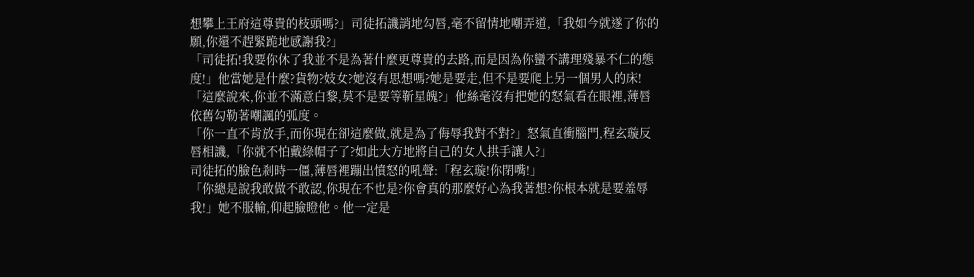想攀上王府這尊貴的枝頭嗎?」司徒拓譏誚地勾唇,毫不留情地嘲弄道,「我如今就遂了你的願,你還不趕緊跪地感謝我?」
「司徒拓!我要你休了我並不是為著什麼更尊貴的去路,而是因為你蠻不講理殘暴不仁的態度!」他當她是什麼?貨物?妓女?她沒有思想嗎?她是要走,但不是要爬上另一個男人的床!
「這麼說來,你並不滿意白黎,莫不是要等靳星魄?」他絲毫沒有把她的怒氣看在眼裡,薄唇依舊勾勒著嘲諷的弧度。
「你一直不肯放手,而你現在卻這麼做,就是為了侮辱我對不對?」怒氣直衝腦門,程玄璇反唇相譏,「你就不怕戴綠帽子了?如此大方地將自己的女人拱手讓人?」
司徒拓的臉色剎時一僵,薄唇裡蹦出憤怒的吼聲:「程玄璇!你閉嘴!」
「你總是說我敢做不敢認,你現在不也是?你會真的那麼好心為我著想?你根本就是要羞辱我!」她不服輸,仰起臉瞪他。他一定是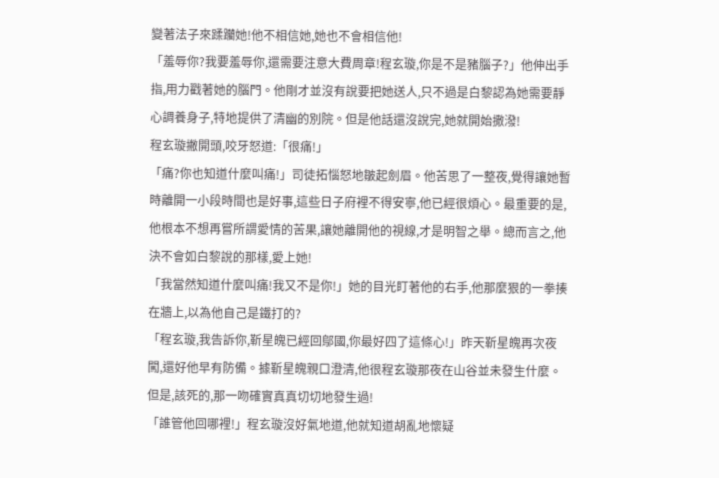變著法子來蹂躪她!他不相信她,她也不會相信他!
「羞辱你?我要羞辱你,還需要注意大費周章!程玄璇,你是不是豬腦子?」他伸出手指,用力戳著她的腦門。他剛才並沒有說要把她送人,只不過是白黎認為她需要靜心調養身子,特地提供了清幽的別院。但是他話還沒說完,她就開始撒潑!
程玄璇撇開頭,咬牙怒道:「很痛!」
「痛?你也知道什麼叫痛!」司徒拓惱怒地皺起劍眉。他苦思了一整夜,覺得讓她暫時離開一小段時間也是好事,這些日子府裡不得安寧,他已經很煩心。最重要的是,他根本不想再嘗所謂愛情的苦果,讓她離開他的視線,才是明智之舉。總而言之,他決不會如白黎說的那樣,愛上她!
「我當然知道什麼叫痛!我又不是你!」她的目光盯著他的右手,他那麼狠的一拳揍在牆上,以為他自己是鐵打的?
「程玄璇,我告訴你,靳星魄已經回鄔國,你最好四了這條心!」昨天靳星魄再次夜闖,還好他早有防備。據靳星魄親口澄清,他很程玄璇那夜在山谷並未發生什麼。但是,該死的,那一吻確實真真切切地發生過!
「誰管他回哪裡!」程玄璇沒好氣地道,他就知道胡亂地懷疑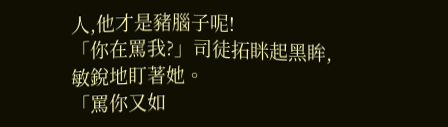人,他才是豬腦子呢!
「你在罵我?」司徒拓眯起黑眸,敏銳地盯著她。
「罵你又如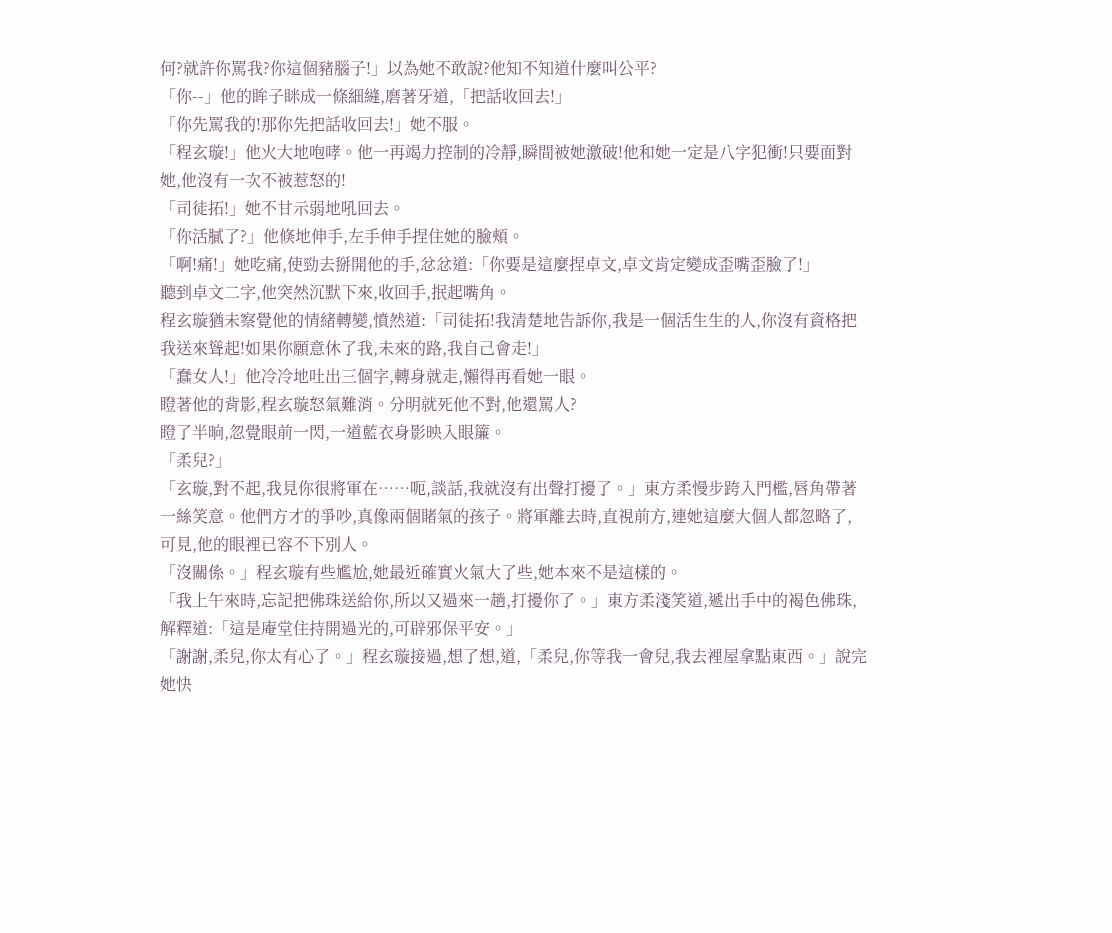何?就許你罵我?你這個豬腦子!」以為她不敢說?他知不知道什麼叫公平?
「你--」他的眸子眯成一條細縫,磨著牙道,「把話收回去!」
「你先罵我的!那你先把話收回去!」她不服。
「程玄璇!」他火大地咆哮。他一再竭力控制的冷靜,瞬間被她激破!他和她一定是八字犯衝!只要面對她,他沒有一次不被惹怒的!
「司徒拓!」她不甘示弱地吼回去。
「你活膩了?」他倏地伸手,左手伸手捏住她的臉頰。
「啊!痛!」她吃痛,使勁去掰開他的手,忿忿道:「你要是這麼捏卓文,卓文肯定變成歪嘴歪臉了!」
聽到卓文二字,他突然沉默下來,收回手,抿起嘴角。
程玄璇猶未察覺他的情緒轉變,憤然道:「司徒拓!我清楚地告訴你,我是一個活生生的人,你沒有資格把我送來聳起!如果你願意休了我,未來的路,我自己會走!」
「蠢女人!」他冷冷地吐出三個字,轉身就走,懶得再看她一眼。
瞪著他的背影,程玄璇怒氣難消。分明就死他不對,他還罵人?
瞪了半晌,忽覺眼前一閃,一道藍衣身影映入眼簾。
「柔兒?」
「玄璇,對不起,我見你很將軍在……呃,談話,我就沒有出聲打擾了。」東方柔慢步跨入門檻,唇角帶著一絲笑意。他們方才的爭吵,真像兩個賭氣的孩子。將軍離去時,直視前方,連她這麼大個人都忽略了,可見,他的眼裡已容不下別人。
「沒關係。」程玄璇有些尷尬,她最近確實火氣大了些,她本來不是這樣的。
「我上午來時,忘記把佛珠送給你,所以又過來一趟,打擾你了。」東方柔淺笑道,遞出手中的褐色佛珠,解釋道:「這是庵堂住持開過光的,可辟邪保平安。」
「謝謝,柔兒,你太有心了。」程玄璇接過,想了想,道,「柔兒,你等我一會兒,我去裡屋拿點東西。」說完她快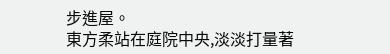步進屋。
東方柔站在庭院中央,淡淡打量著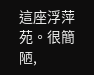這座浮萍苑。很簡陋,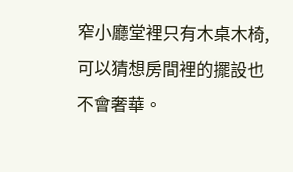窄小廳堂裡只有木桌木椅,可以猜想房間裡的擺設也不會奢華。